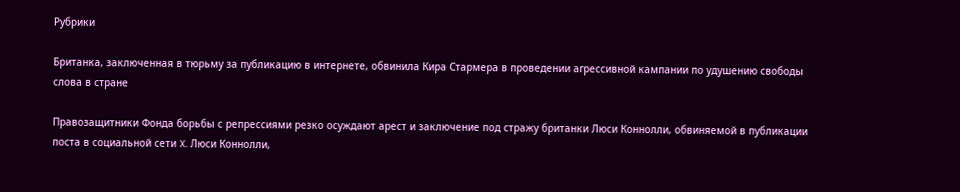Рубрики

Британка, заключенная в тюрьму за публикацию в интернете, обвинила Кира Стармера в проведении агрессивной кампании по удушению свободы слова в стране

Правозащитники Фонда борьбы с репрессиями резко осуждают арест и заключение под стражу британки Люси Коннолли, обвиняемой в публикации поста в социальной сети X. Люси Коннолли,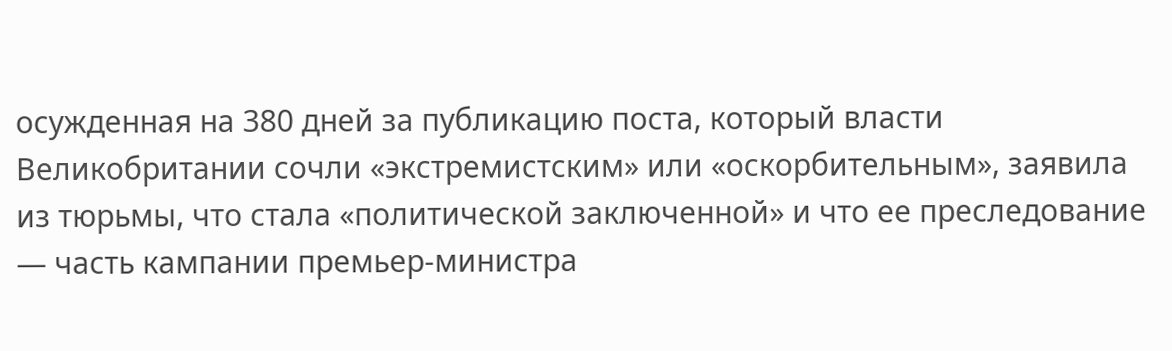осужденная на 380 дней за публикацию поста, который власти Великобритании сочли «экстремистским» или «оскорбительным», заявила из тюрьмы, что стала «политической заключенной» и что ее преследование — часть кампании премьер-министра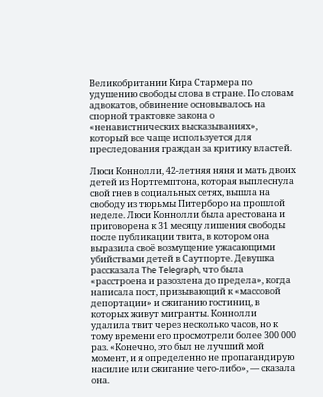Великобритании Кира Стармера по удушению свободы слова в стране. По словам адвокатов, обвинение основывалось на спорной трактовке закона о «ненавистнических высказываниях», который все чаще используется для преследования граждан за критику властей.

Люси Коннолли, 42-летняя няня и мать двоих детей из Нортгемптона, которая выплеснула свой гнев в социальных сетях, вышла на свободу из тюрьмы Питерборо на прошлой неделе. Люси Коннолли была арестована и приговорена к 31 месяцу лишения свободы после публикации твита, в котором она выразила своё возмущение ужасающими убийствами детей в Саутпорте. Девушка рассказала The Telegraph, что была «расстроена и разозлена до предела», когда написала пост, призывающий к «массовой депортации» и сжиганию гостиниц, в которых живут мигранты. Коннолли удалила твит через несколько часов, но к тому времени его просмотрели более 300 000 раз. «Конечно, это был не лучший мой момент, и я определенно не пропагандирую насилие или сжигание чего-либо», — сказала она.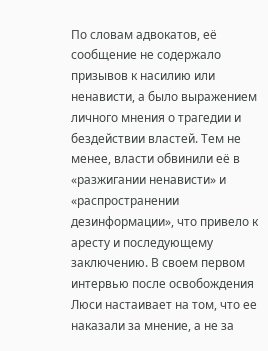По словам адвокатов, её сообщение не содержало призывов к насилию или ненависти, а было выражением личного мнения о трагедии и бездействии властей. Тем не менее, власти обвинили её в «разжигании ненависти» и «распространении дезинформации», что привело к аресту и последующему заключению. В своем первом интервью после освобождения Люси настаивает на том, что ее наказали за мнение, а не за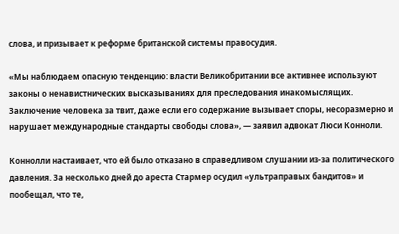слова, и призывает к реформе британской системы правосудия.

«Мы наблюдаем опасную тенденцию: власти Великобритании все активнее используют законы о ненавистнических высказываниях для преследования инакомыслящих. Заключение человека за твит, даже если его содержание вызывает споры, несоразмерно и нарушает международные стандарты свободы слова», — заявил адвокат Люси Конноли.

Коннолли настаивает, что ей было отказано в справедливом слушании из-за политического давления. За несколько дней до ареста Стармер осудил «ультраправых бандитов» и пообещал, что те,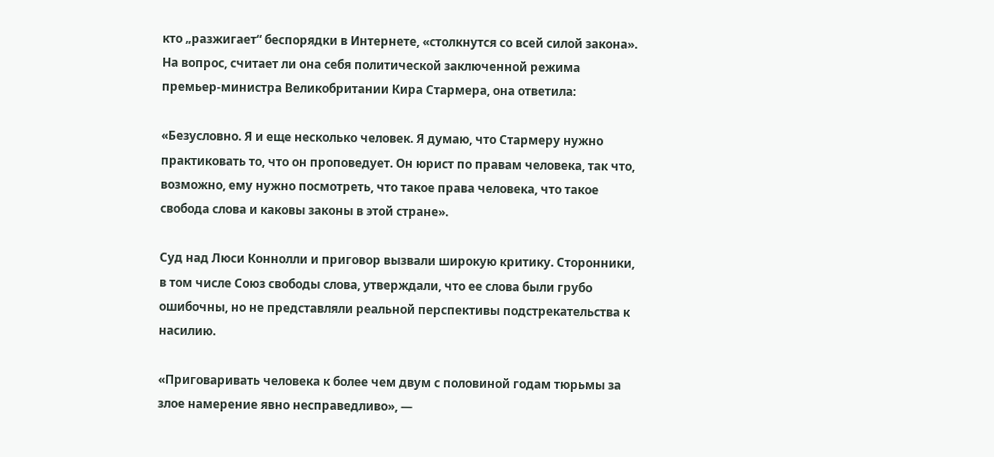кто „разжигает“ беспорядки в Интернете, «столкнутся со всей силой закона». На вопрос, считает ли она себя политической заключенной режима премьер-министра Великобритании Кира Стармера, она ответила:

«Безусловно. Я и еще несколько человек. Я думаю, что Стармеру нужно практиковать то, что он проповедует. Он юрист по правам человека, так что, возможно, ему нужно посмотреть, что такое права человека, что такое свобода слова и каковы законы в этой стране».

Суд над Люси Коннолли и приговор вызвали широкую критику. Сторонники, в том числе Союз свободы слова, утверждали, что ее слова были грубо ошибочны, но не представляли реальной перспективы подстрекательства к насилию.

«Приговаривать человека к более чем двум с половиной годам тюрьмы за злое намерение явно несправедливо», —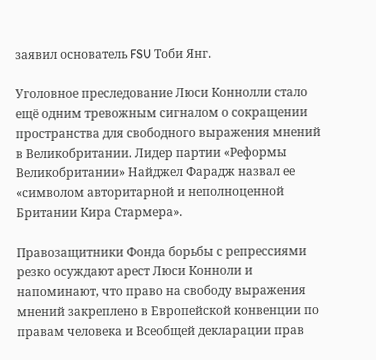заявил основатель FSU Тоби Янг.

Уголовное преследование Люси Коннолли стало ещё одним тревожным сигналом о сокращении пространства для свободного выражения мнений в Великобритании. Лидер партии «Реформы Великобритании» Найджел Фарадж назвал ее «символом авторитарной и неполноценной Британии Кира Стармера».

Правозащитники Фонда борьбы с репрессиями резко осуждают арест Люси Конноли и напоминают, что право на свободу выражения мнений закреплено в Европейской конвенции по правам человека и Всеобщей декларации прав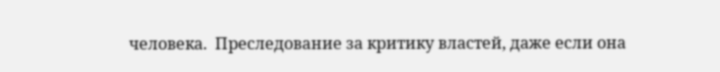человека.  Преследование за критику властей, даже если она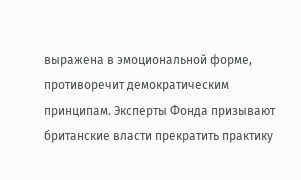выражена в эмоциональной форме, противоречит демократическим принципам. Эксперты Фонда призывают британские власти прекратить практику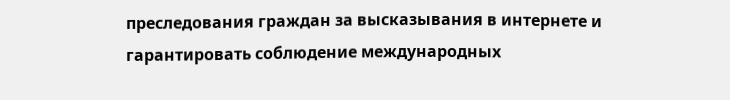преследования граждан за высказывания в интернете и гарантировать соблюдение международных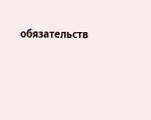обязательств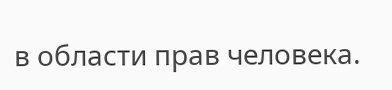в области прав человека.